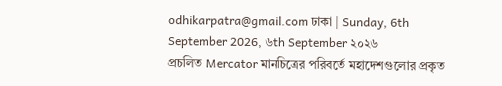odhikarpatra@gmail.com ঢাকা | Sunday, 6th September 2026, ৬th September ২০২৬
প্রচলিত Mercator মানচিত্রের পরিবর্তে মহাদেশগুলোর প্রকৃত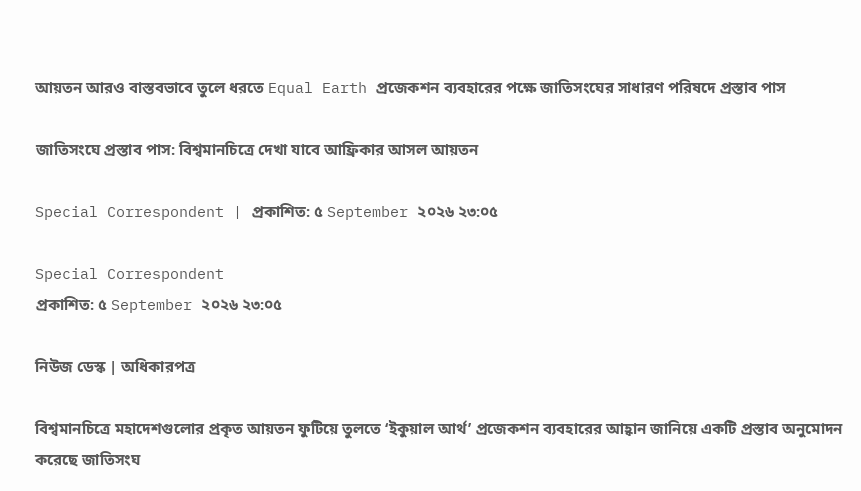আয়তন আরও বাস্তবভাবে তুলে ধরতে Equal Earth প্রজেকশন ব্যবহারের পক্ষে জাতিসংঘের সাধারণ পরিষদে প্রস্তাব পাস

জাতিসংঘে প্রস্তাব পাস: বিশ্বমানচিত্রে দেখা যাবে আফ্রিকার আসল আয়তন

Special Correspondent | প্রকাশিত: ৫ September ২০২৬ ২৩:০৫

Special Correspondent
প্রকাশিত: ৫ September ২০২৬ ২৩:০৫

নিউজ ডেস্ক | অধিকারপত্র

বিশ্বমানচিত্রে মহাদেশগুলোর প্রকৃত আয়তন ফুটিয়ে তুলতে ‘ইকুয়াল আর্থ’ প্রজেকশন ব্যবহারের আহ্বান জানিয়ে একটি প্রস্তাব অনুমোদন করেছে জাতিসংঘ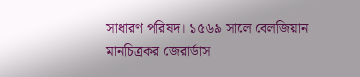সাধারণ পরিষদ। ১৫৬৯ সালে বেলজিয়ান মানচিত্রকর জেরার্ডাস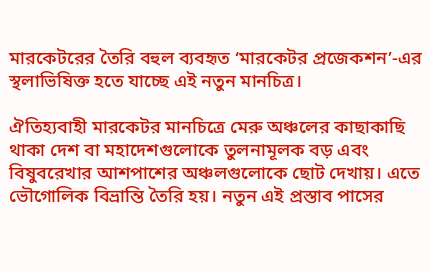মারকেটরের তৈরি বহুল ব্যবহৃত ‘মারকেটর প্রজেকশন’-এর স্থলাভিষিক্ত হতে যাচ্ছে এই নতুন মানচিত্র।

ঐতিহ্যবাহী মারকেটর মানচিত্রে মেরু অঞ্চলের কাছাকাছি থাকা দেশ বা মহাদেশগুলোকে তুলনামূলক বড় এবং বিষুবরেখার আশপাশের অঞ্চলগুলোকে ছোট দেখায়। এতে ভৌগোলিক বিভ্রান্তি তৈরি হয়। নতুন এই প্রস্তাব পাসের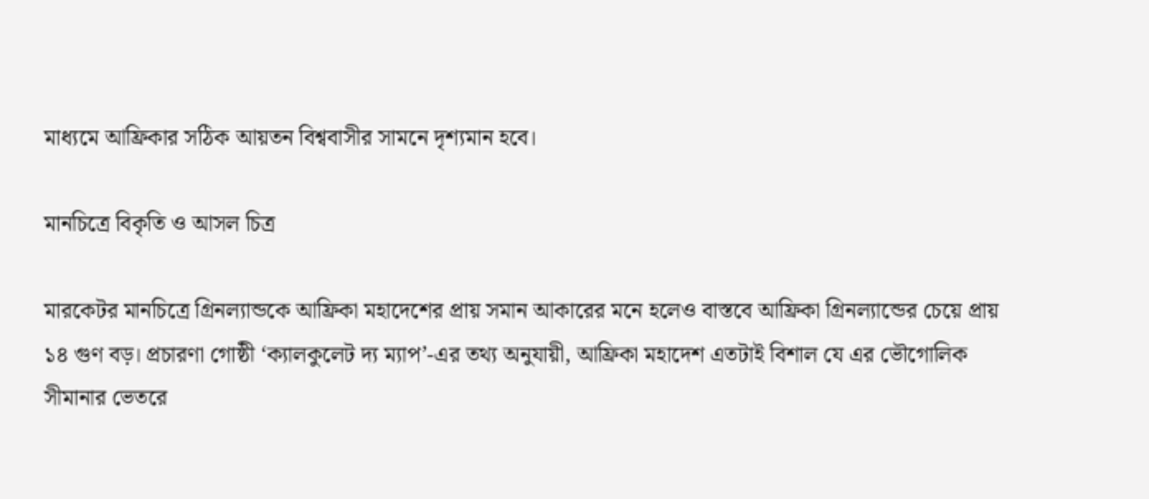মাধ্যমে আফ্রিকার সঠিক আয়তন বিশ্ববাসীর সামনে দৃশ্যমান হবে।

মানচিত্রে বিকৃতি ও আসল চিত্র

মারকেটর মানচিত্রে গ্রিনল্যান্ডকে আফ্রিকা মহাদেশের প্রায় সমান আকারের মনে হলেও বাস্তবে আফ্রিকা গ্রিনল্যান্ডের চেয়ে প্রায় ১৪ গুণ বড়। প্রচারণা গোষ্ঠী ‘ক্যালকুলেট দ্য ম্যাপ’-এর তথ্য অনুযায়ী, আফ্রিকা মহাদেশ এতটাই বিশাল যে এর ভৌগোলিক সীমানার ভেতরে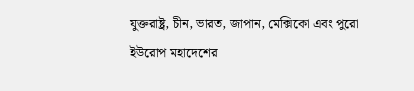যুক্তরাষ্ট্র, চীন, ভারত, জাপান, মেক্সিকো এবং পুরো ইউরোপ মহাদেশের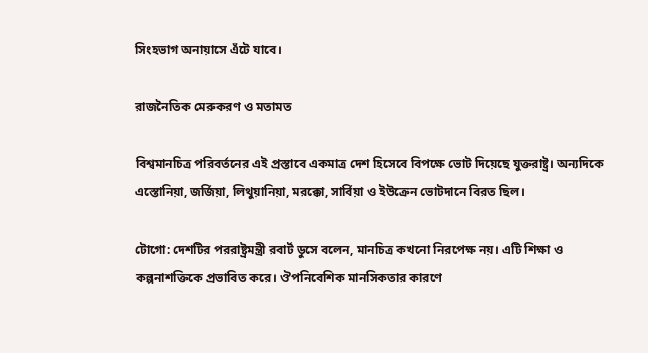সিংহভাগ অনায়াসে এঁটে যাবে।

রাজনৈতিক মেরুকরণ ও মতামত

বিশ্বমানচিত্র পরিবর্তনের এই প্রস্তাবে একমাত্র দেশ হিসেবে বিপক্ষে ভোট দিয়েছে যুক্তরাষ্ট্র। অন্যদিকে এস্তোনিয়া, জর্জিয়া, লিথুয়ানিয়া, মরক্কো, সার্বিয়া ও ইউক্রেন ভোটদানে বিরত ছিল।

টোগো: দেশটির পররাষ্ট্রমন্ত্রী রবার্ট ডুসে বলেন, মানচিত্র কখনো নিরপেক্ষ নয়। এটি শিক্ষা ও কল্পনাশক্তিকে প্রভাবিত করে। ঔপনিবেশিক মানসিকতার কারণে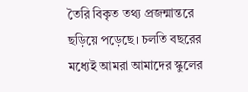তৈরি বিকৃত তথ্য প্রজন্মান্তরে ছড়িয়ে পড়েছে। চলতি বছরের মধ্যেই আমরা আমাদের স্কুলের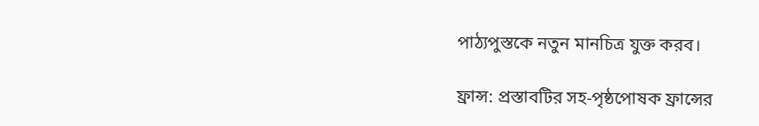পাঠ্যপুস্তকে নতুন মানচিত্র যুক্ত করব।

ফ্রান্স: প্রস্তাবটির সহ-পৃষ্ঠপোষক ফ্রান্সের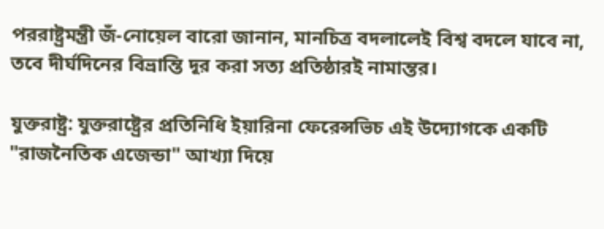পররাষ্ট্রমন্ত্রী জঁ-নোয়েল বারো জানান, মানচিত্র বদলালেই বিশ্ব বদলে যাবে না, তবে দীর্ঘদিনের বিভ্রান্তি দূর করা সত্য প্রতিষ্ঠারই নামান্তর।

যুক্তরাষ্ট্র: যুক্তরাষ্ট্রের প্রতিনিধি ইয়ারিনা ফেরেন্সভিচ এই উদ্যোগকে একটি "রাজনৈতিক এজেন্ডা" আখ্যা দিয়ে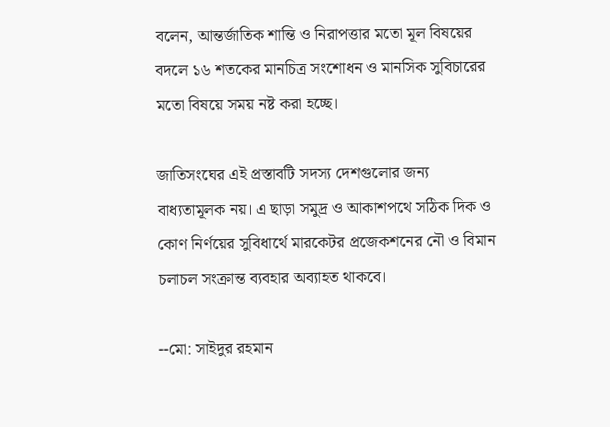বলেন, আন্তর্জাতিক শান্তি ও নিরাপত্তার মতো মূল বিষয়ের বদলে ১৬ শতকের মানচিত্র সংশোধন ও মানসিক সুবিচারের মতো বিষয়ে সময় নষ্ট করা হচ্ছে।

জাতিসংঘের এই প্রস্তাবটি সদস্য দেশগুলোর জন্য বাধ্যতামূলক নয়। এ ছাড়া সমুদ্র ও আকাশপথে সঠিক দিক ও কোণ নির্ণয়ের সুবিধার্থে মারকেটর প্রজেকশনের নৌ ও বিমান চলাচল সংক্রান্ত ব্যবহার অব্যাহত থাকবে।

--মো: সাইদুর রহমান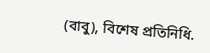(বাবু), বিশেষ প্রতিনিধি.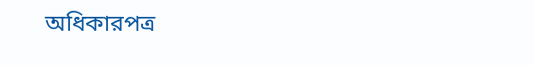অধিকারপত্র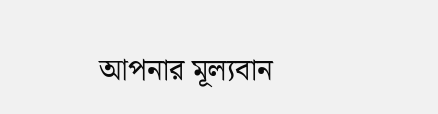আপনার মূল্যবান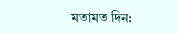মতামত দিন: